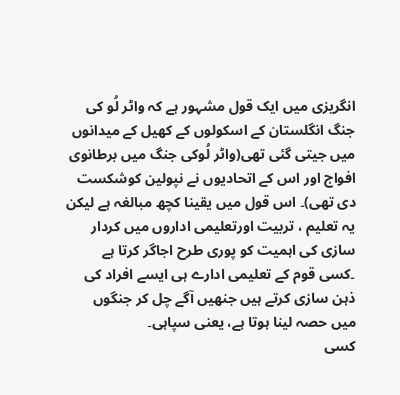انگریزی میں ایک قول مشہور ہے کہ واٹر لُو کی جنگ انگلستان کے اسکولوں کے کھیل کے میدانوں میں جیتی گئی تھی(واٹر لُوکی جنگ میں برطانوی افواج اور اس کے اتحادیوں نے نپولین کوشکست دی تھی)۔ اس قول میں یقینا کچھ مبالغہ ہے لیکن یہ تعلیم ، تربیت اورتعلیمی اداروں میں کردار سازی کی اہمیت کو پوری طرح اجاگر کرتا ہے ۔کسی قوم کے تعلیمی ادارے ہی ایسے افراد کی ذہن سازی کرتے ہیں جنھیں آگے چل کر جنگوں میں حصہ لینا ہوتا ہے، یعنی سپاہی۔
کسی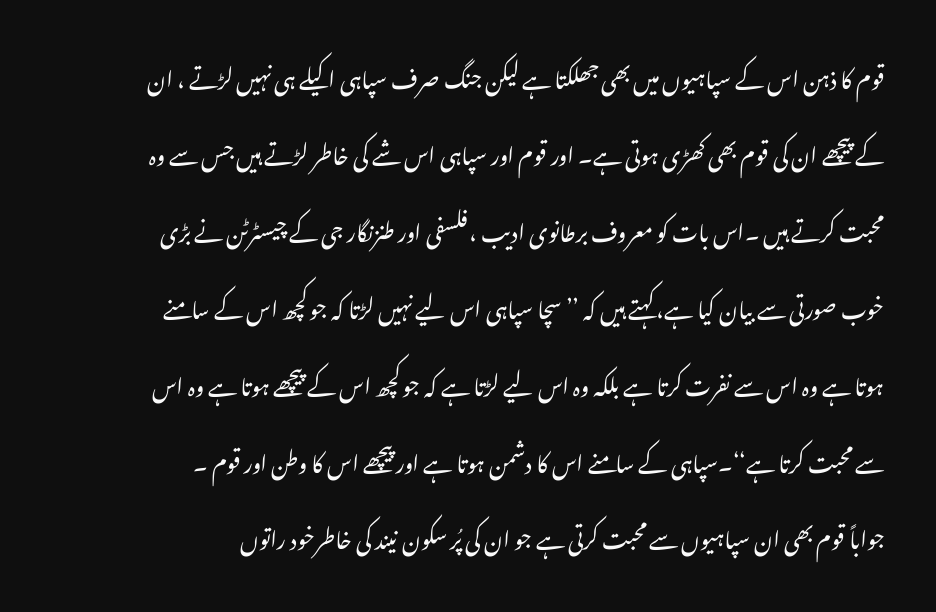قوم کا ذہن اس کے سپاہیوں میں بھی جھلکتا ہے لیکن جنگ صرف سپاہی اکیلے ہی نہیں لڑتے ، ان کے پیچھے ان کی قوم بھی کھڑی ہوتی ہے۔ اور قوم اور سپاہی اس شے کی خاطر لڑتے ہیں جس سے وہ محبت کرتے ہیں ۔اس بات کو معروف برطانوی ادیب ، فلسفی اور طنزنگار جی کے چیسٹرٹن نے بڑی خوب صورتی سے بیان کیا ہے، کہتے ہیں کہ ’’سچا سپاہی اس لیے نہیں لڑتا کہ جو کچھ اس کے سامنے ہوتا ہے وہ اس سے نفرت کرتا ہے بلکہ وہ اس لیے لڑتا ہے کہ جو کچھ اس کے پیچھے ہوتا ہے وہ اس سے محبت کرتا ہے‘‘۔سپاہی کے سامنے اس کا دشمن ہوتا ہے اور پیچھے اس کا وطن اور قوم ۔
جواباً قوم بھی ان سپاہیوں سے محبت کرتی ہے جو ان کی پُر سکون نیند کی خاطرخود راتوں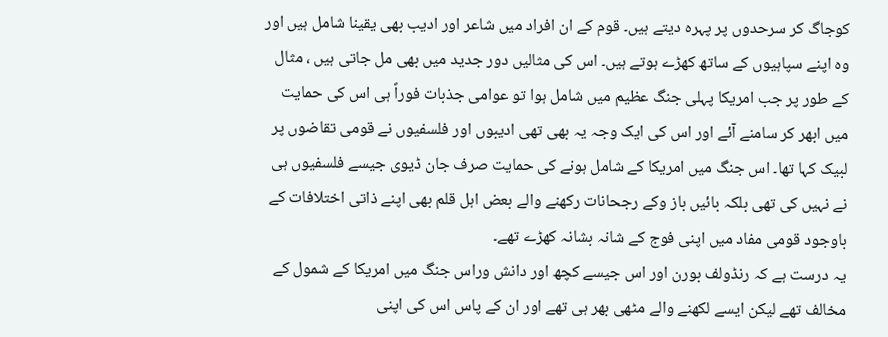کوجاگ کر سرحدوں پر پہرہ دیتے ہیں۔ قوم کے ان افراد میں شاعر اور ادیب بھی یقینا شامل ہیں اور وہ اپنے سپاہیوں کے ساتھ کھڑے ہوتے ہیں۔ اس کی مثالیں دور جدید میں بھی مل جاتی ہیں ، مثال کے طور پر جب امریکا پہلی جنگ عظیم میں شامل ہوا تو عوامی جذبات فوراً ہی اس کی حمایت میں ابھر کر سامنے آئے اور اس کی ایک وجہ یہ بھی تھی ادیبوں اور فلسفیوں نے قومی تقاضوں پر لبیک کہا تھا۔ اس جنگ میں امریکا کے شامل ہونے کی حمایت صرف جان ڈیوی جیسے فلسفیوں ہی نے نہیں کی تھی بلکہ بائیں باز وکے رجحانات رکھنے والے بعض اہل قلم بھی اپنے ذاتی اختلافات کے باوجود قومی مفاد میں اپنی فوج کے شانہ بشانہ کھڑے تھے۔
یہ درست ہے کہ رنڈولف بورن اور اس جیسے کچھ اور دانش وراس جنگ میں امریکا کے شمول کے مخالف تھے لیکن ایسے لکھنے والے مٹھی بھر ہی تھے اور ان کے پاس اس کی اپنی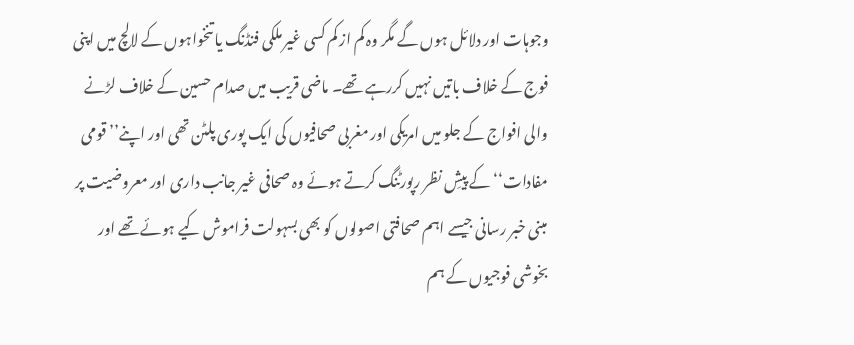وجوہات اور دلائل ہوں گے مگر وہ کم از کم کسی غیر ملکی فنڈنگ یا تنخواہوں کے لالچ میں اپنی فوج کے خلاف باتیں نہیں کررہے تھے۔ ماضی قریب میں صدام حسین کے خلاف لڑنے والی افواج کے جلو میں امریکی اور مغربی صحافیوں کی ایک پوری پلٹن تھی اور اپنے’’ قومی مفادات‘‘ کے پیشِ نظر رپورٹنگ کرتے ہوئے وہ صحافی غیر جانب داری اور معروضیت پر مبنی خبر رسانی جیسے اہم صحافتی اصولوں کو بھی بسہولت فراموش کیے ہوئے تھے اور بخوشی فوجیوں کے ہم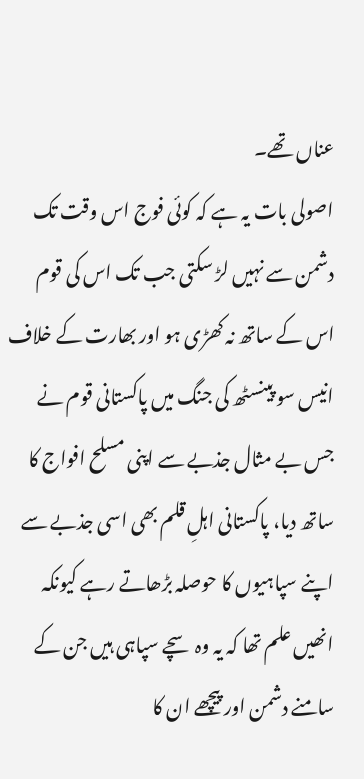عناں تھے۔
اصولی بات یہ ہے کہ کوئی فوج اس وقت تک دشمن سے نہیں لڑ سکتی جب تک اس کی قوم اس کے ساتھ نہ کھڑی ہو اور بھارت کے خلاف انیس سو پینسٹھ کی جنگ میں پاکستانی قوم نے جس بے مثال جذبے سے اپنی مسلح افواج کا ساتھ دیا، پاکستانی اہلِ قلم بھی اسی جذبے سے اپنے سپاہیوں کا حوصلہ بڑھاتے رہے کیونکہ انھیں علم تھا کہ یہ وہ سچے سپاہی ہیں جن کے سامنے دشمن اور پیچھے ان کا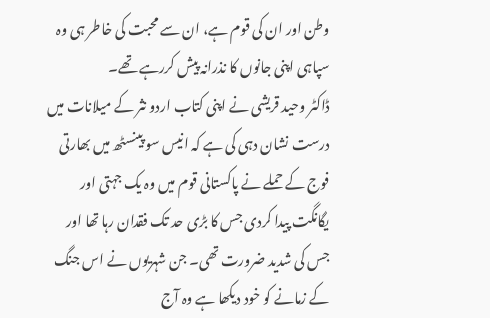وطن اور ان کی قوم ہے، ان سے محبت کی خاطر ہی وہ سپاہی اپنی جانوں کا نذرانہ پیش کررہے تھے۔
ڈاکٹر وحید قریشی نے اپنی کتاب اردو نثر کے میلانات میں درست نشان دہی کی ہے کہ انیس سو پینسٹھ میں بھارتی فوج کے حملے نے پاکستانی قوم میں وہ یک جہتی اور یگانگت پیدا کردی جس کا بڑی حد تک فقدان رہا تھا اور جس کی شدید ضرورت تھی۔ جن شہریوں نے اس جنگ کے زمانے کو خود دیکھا ہے وہ آج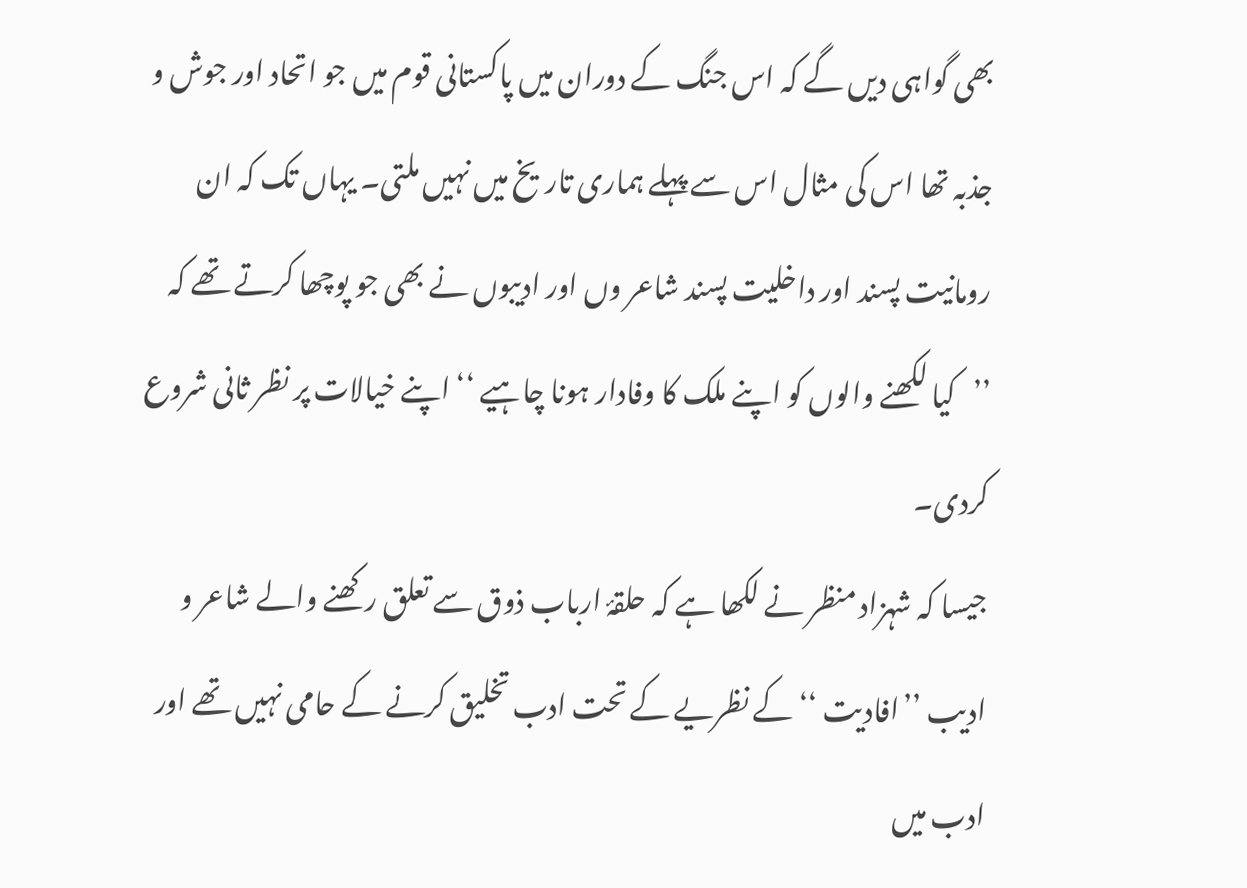بھی گواہی دیں گے کہ اس جنگ کے دوران میں پاکستانی قوم میں جو اتحاد اور جوش و جذبہ تھا اس کی مثال اس سے پہلے ہماری تاریخ میں نہیں ملتی۔ یہاں تک کہ ان رومانیت پسند اور داخلیت پسند شاعر وں اور ادیبوں نے بھی جو پوچھا کرتے تھے کہ ’’کیا لکھنے والوں کو اپنے ملک کا وفادار ہونا چاہیے ‘‘ اپنے خیالات پر نظر ثانی شروع کردی۔
جیسا کہ شہزاد منظر نے لکھا ہے کہ حلقۂ ارباب ذوق سے تعلق رکھنے والے شاعر و ادیب ’’افادیت ‘‘ کے نظریے کے تحت ادب تخلیق کرنے کے حامی نہیں تھے اور ادب میں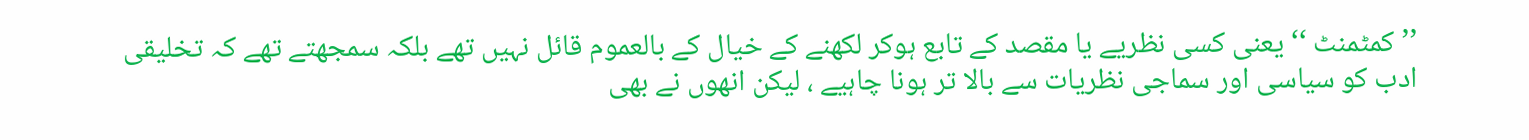’’کمٹمنٹ ‘‘ یعنی کسی نظریے یا مقصد کے تابع ہوکر لکھنے کے خیال کے بالعموم قائل نہیں تھے بلکہ سمجھتے تھے کہ تخلیقی ادب کو سیاسی اور سماجی نظریات سے بالا تر ہونا چاہیے ، لیکن انھوں نے بھی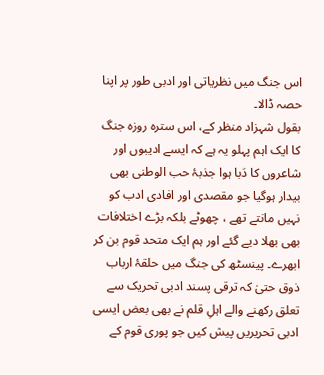اس جنگ میں نظریاتی اور ادبی طور پر اپنا حصہ ڈالا۔
بقول شہزاد منظر کے، اس سترہ روزہ جنگ کا ایک اہم پہلو یہ ہے کہ ایسے ادیبوں اور شاعروں کا دَبا ہوا جذبۂ حب الوطنی بھی بیدار ہوگیا جو مقصدی اور افادی ادب کو نہیں مانتے تھے ، چھوٹے بلکہ بڑے اختلافات بھی بھلا دیے گئے اور ہم ایک متحد قوم بن کر ابھرے۔ پینسٹھ کی جنگ میں حلقۂ ارباب ذوق حتیٰ کہ ترقی پسند ادبی تحریک سے تعلق رکھنے والے اہلِ قلم نے بھی بعض ایسی ادبی تحریریں پیش کیں جو پوری قوم کے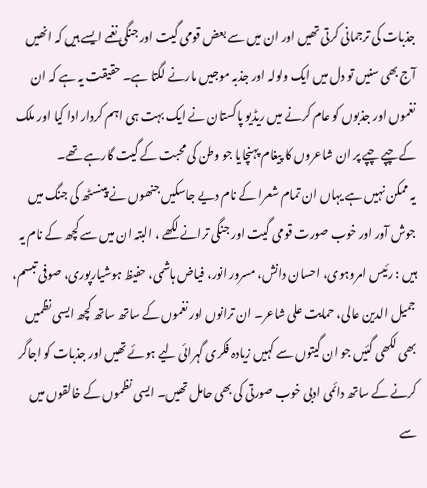جذبات کی ترجمانی کرتی تھیں اور ان میں سے بعض قومی گیت اور جنگی نغمے ایسے ہیں کہ انھیں آج بھی سنیں تو دل میں ایک ولولہ اور جذبہ موجیں مارنے لگتا ہے۔ حقیقت یہ ہے کہ ان نغموں اور جذبوں کو عام کرنے میں ریڈیو پاکستان نے ایک بہت ہی اہم کردار ادا کیا اور ملک کے چپے چپے پر ان شاعروں کا پیغام پہنچایا جو وطن کی محبت کے گیت گارہے تھے۔
یہ ممکن نہیں ہے یہاں ان تمام شعرا کے نام دیے جاسکیں جنھوں نے پینسٹھ کی جنگ میں جوش آور اور خوب صورت قومی گیت اور جنگی ترانے لکھے ، البتہ ان میں سے کچھ کے نام یہ ہیں : رئیس امروہوی، احسان دانش، مسرور انور، فیاض ہاشمی، حفیظ ہوشیارپوری، صوفی تبسم، جمیل الدین عالی، حمایت علی شاعر۔ ان ترانوں اور نغموں کے ساتھ ساتھ کچھ ایسی نظمیں بھی لکھی گئیں جو ان گیتوں سے کہیں زیادہ فکری گہرائی لیے ہوئے تھیں اور جذبات کو اجاگر کرنے کے ساتھ دائمی ادبی خوب صورتی کی بھی حامل تھیں۔ ایسی نظموں کے خالقوں میں سے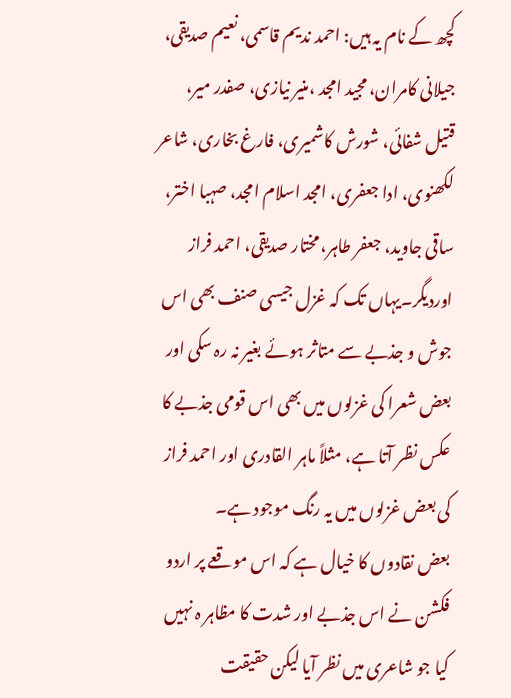کچھ کے نام یہ ہیں: احمد ندیم قاسمی، نعیم صدیقی، جیلانی کامران، مجید امجد ،منیر نیازی، صفدر میر، قتیل شفائی، شورش کاشمیری، فارغ بخاری، شاعر لکھنوی، ادا جعفری، امجد اسلام امجد، صہبا اختر، ساقی جاوید، جعفر طاہر، مختار صدیقی، احمد فراز اوردیگر۔یہاں تک کہ غزل جیسی صنف بھی اس جوش و جذبے سے متاثر ہوئے بغیر نہ رہ سکی اور بعض شعرا کی غزلوں میں بھی اس قومی جذبے کا عکس نظر آتا ہے، مثلاً ماہر القادری اور احمد فراز کی بعض غزلوں میں یہ رنگ موجود ہے۔
بعض نقادوں کا خیال ہے کہ اس موقعے پر اردو فکشن نے اس جذبے اور شدت کا مظاہر ہ نہیں کیا جو شاعری میں نظر آیا لیکن حقیقت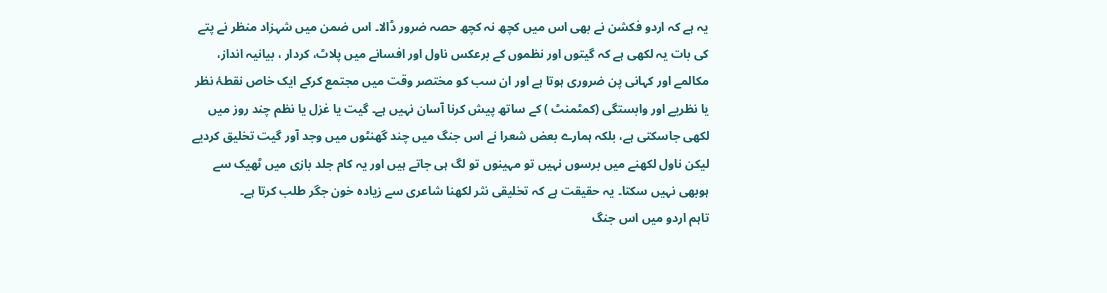یہ ہے کہ اردو فکشن نے بھی اس میں کچھ نہ کچھ حصہ ضرور ڈالا۔ اس ضمن میں شہزاد منظر نے پتے کی بات یہ لکھی ہے کہ گیتوں اور نظموں کے برعکس ناول اور افسانے میں پلاٹ، کردار ، بیانیہ انداز، مکالمے اور کہانی پن ضروری ہوتا ہے اور ان سب کو مختصر وقت میں مجتمع کرکے ایک خاص نقطۂ نظر یا نظریے اور وابستگی (کمٹمنٹ ) کے ساتھ پیش کرنا آسان نہیں ہے۔ گیت یا غزل یا نظم چند روز میں لکھی جاسکتی ہے، بلکہ ہمارے بعض شعرا نے اس جنگ میں چند گھنٹوں میں وجد آور گیت تخلیق کردیے لیکن ناول لکھنے میں برسوں نہیں تو مہینوں تو لگ ہی جاتے ہیں اور یہ کام جلد بازی میں ٹھیک سے ہوبھی نہیں سکتا۔ یہ حقیقت ہے کہ تخلیقی نثر لکھنا شاعری سے زیادہ خون جگر طلب کرتا ہے۔
تاہم اردو میں اس جنگ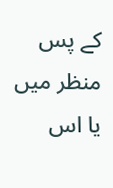کے پس منظر میں یا اس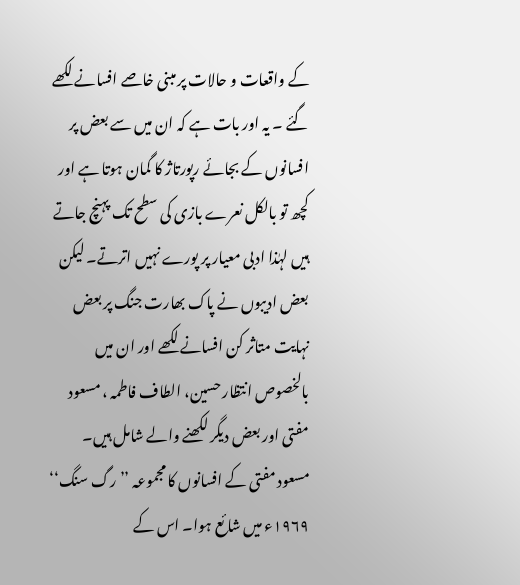کے واقعات و حالات پر مبنی خاصے افسانے لکھے گئے ۔ یہ اور بات ہے کہ ان میں سے بعض پر افسانوں کے بجائے رپورتاژ کا گمان ہوتا ہے اور کچھ تو بالکل نعرے بازی کی سطح تک پہنچ جاتے ہیں لہٰذا ادبی معیار پر پورے نہیں اترتے۔ لیکن بعض ادیبوں نے پاک بھارت جنگ پر بعض نہایت متاثر کن افسانے لکھے اور ان میں بالخصوص انتظار حسین، الطاف فاطمہ ، مسعود مفتی اور بعض دیگر لکھنے والے شامل ہیں۔ مسعود مفتی کے افسانوں کا مجموعہ ’’رگ سنگ‘‘ ۱۹۶۹ء میں شائع ہوا۔ اس کے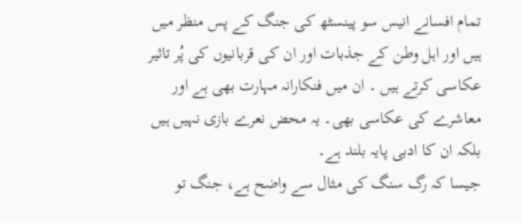تمام افسانے انیس سو پینسٹھ کی جنگ کے پس منظر میں ہیں اور اہل وطن کے جذبات اور ان کی قربانیوں کی پُر تاثیر عکاسی کرتے ہیں ۔ ان میں فنکارانہ مہارت بھی ہے اور معاشرے کی عکاسی بھی۔ یہ محض نعرے بازی نہیں ہیں بلکہ ان کا ادبی پایہ بلند ہے۔
جیسا کہ رگ سنگ کی مثال سے واضح ہے، جنگ تو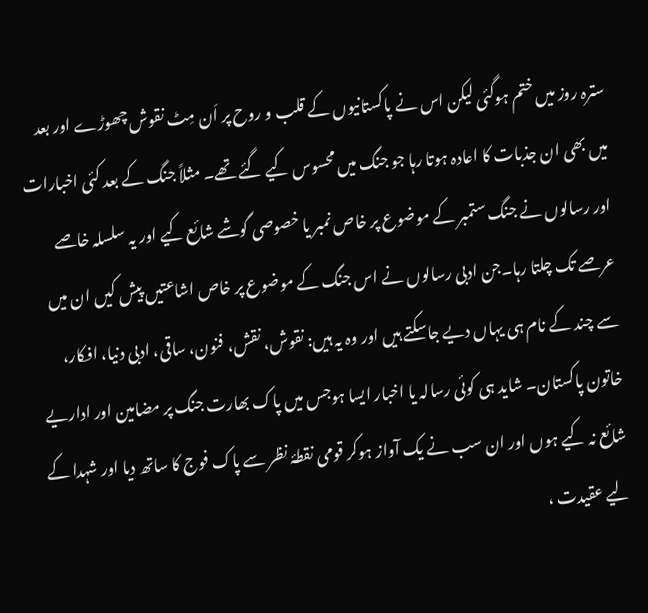سترہ روز میں ختم ہوگئی لیکن اس نے پاکستانیوں کے قلب و روح پر اَن مِٹ نقوش چھوڑے اور بعد میں بھی ان جذبات کا اعادہ ہوتا رہا جو جنگ میں محسوس کیے گئے تھے۔ مثلاً جنگ کے بعد کئی اخبارات اور رسالوں نے جنگ ستمبر کے موضوع پر خاص نمبر یا خصوصی گوشے شائع کیے اور یہ سلسلہ خاصے عرصے تک چلتا رہا۔جن ادبی رسالوں نے اس جنگ کے موضوع پر خاص اشاعتیں پیش کیں ان میں سے چند کے نام ہی یہاں دیے جاسکتے ہیں اور وہ یہ ہیں: نقوش، نقش، فنون، ساقی، ادبی دنیا، افکار، خاتون پاکستان۔ شاید ہی کوئی رسالہ یا اخبار ایسا ہوجس میں پاک بھارت جنگ پر مضامین اور اداریے شائع نہ کیے ہوں اور ان سب نے یک آواز ہوکر قومی نقطۂ نظر سے پاک فوج کا ساتھ دیا اور شہدا کے لیے عقیدت ،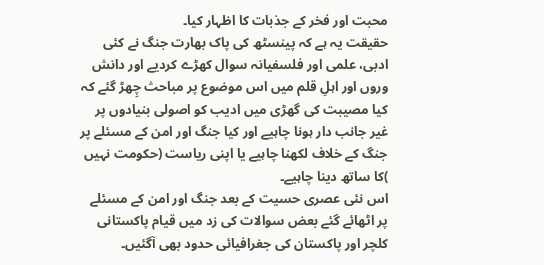محبت اور فخر کے جذبات کا اظہار کیا۔
حقیقت یہ ہے کہ پینسٹھ کی پاک بھارت جنگ نے کئی ادبی، علمی اور فلسفیانہ سوال کھڑے کردیے اور دانش وروں اور اہلِ قلم میں اس موضوع پر مباحث چِھڑ گئے کہ کیا مصیبت کی گھڑی میں ادیب کو اصولی بنیادوں پر غیر جانب دار ہونا چاہیے اور کیا جنگ اور امن کے مسئلے پر جنگ کے خلاف لکھنا چاہیے یا اپنی ریاست (حکومت نہیں )کا ساتھ دینا چاہیے۔
اس نئی عصری حسیت کے بعد جنگ اور امن کے مسئلے پر اٹھائے گئے بعض سوالات کی زد میں قیام پاکستانی کلچر اور پاکستان کی جغرافیائی حدود بھی آگئیں۔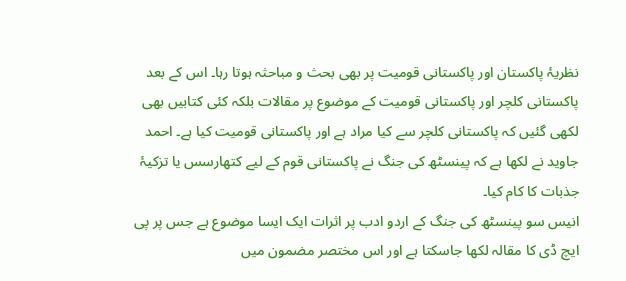نظریۂ پاکستان اور پاکستانی قومیت پر بھی بحث و مباحثہ ہوتا رہا۔ اس کے بعد پاکستانی کلچر اور پاکستانی قومیت کے موضوع پر مقالات بلکہ کئی کتابیں بھی لکھی گئیں کہ پاکستانی کلچر سے کیا مراد ہے اور پاکستانی قومیت کیا ہے۔ احمد جاوید نے لکھا ہے کہ پینسٹھ کی جنگ نے پاکستانی قوم کے لیے کتھارسس یا تزکیۂ جذبات کا کام کیا۔
انیس سو پینسٹھ کی جنگ کے اردو ادب پر اثرات ایک ایسا موضوع ہے جس پر پی ایچ ڈی کا مقالہ لکھا جاسکتا ہے اور اس مختصر مضمون میں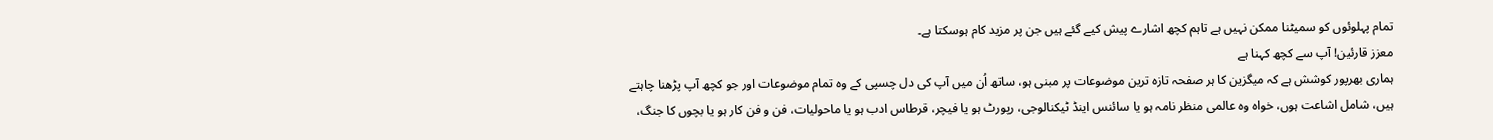تمام پہلوئوں کو سمیٹنا ممکن نہیں ہے تاہم کچھ اشارے پیش کیے گئے ہیں جن پر مزید کام ہوسکتا ہے۔
معزز قارئین! آپ سے کچھ کہنا ہے
ہماری بھرپور کوشش ہے کہ میگزین کا ہر صفحہ تازہ ترین موضوعات پر مبنی ہو، ساتھ اُن میں آپ کی دل چسپی کے وہ تمام موضوعات اور جو کچھ آپ پڑھنا چاہتے ہیں، شامل اشاعت ہوں، خواہ وہ عالمی منظر نامہ ہو یا سائنس اینڈ ٹیکنالوجی، رپورٹ ہو یا فیچر، قرطاس ادب ہو یا ماحولیات، فن و فن کار ہو یا بچوں کا جنگ،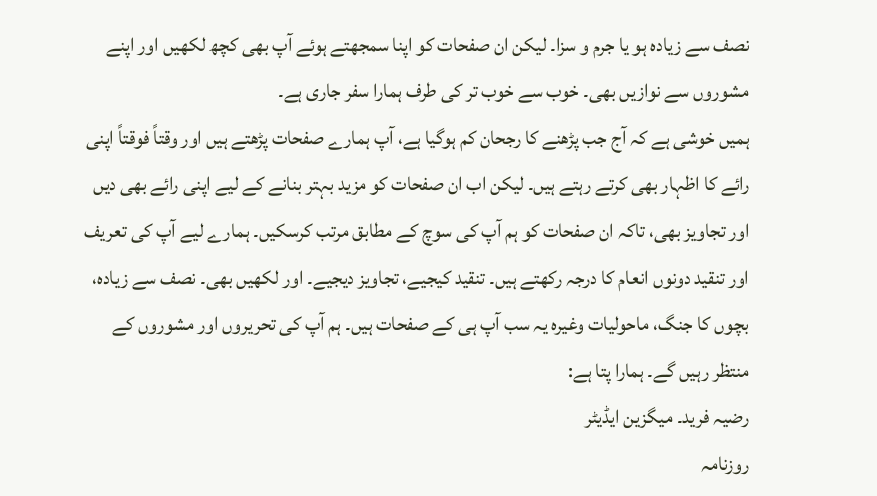نصف سے زیادہ ہو یا جرم و سزا۔ لیکن ان صفحات کو اپنا سمجھتے ہوئے آپ بھی کچھ لکھیں اور اپنے مشوروں سے نوازیں بھی۔ خوب سے خوب تر کی طرف ہمارا سفر جاری ہے۔
ہمیں خوشی ہے کہ آج جب پڑھنے کا رجحان کم ہوگیا ہے، آپ ہمارے صفحات پڑھتے ہیں اور وقتاً فوقتاً اپنی رائے کا اظہار بھی کرتے رہتے ہیں۔ لیکن اب ان صفحات کو مزید بہتر بنانے کے لیے اپنی رائے بھی دیں اور تجاویز بھی، تاکہ ان صفحات کو ہم آپ کی سوچ کے مطابق مرتب کرسکیں۔ ہمارے لیے آپ کی تعریف اور تنقید دونوں انعام کا درجہ رکھتے ہیں۔ تنقید کیجیے، تجاویز دیجیے۔ اور لکھیں بھی۔ نصف سے زیادہ، بچوں کا جنگ، ماحولیات وغیرہ یہ سب آپ ہی کے صفحات ہیں۔ ہم آپ کی تحریروں اور مشوروں کے منتظر رہیں گے۔ ہمارا پتا ہے:
رضیہ فرید۔ میگزین ایڈیٹر
روزنامہ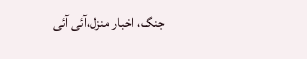جنگ، اخبار منزل،آئی آئی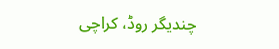چندیگر روڈ، کراچی